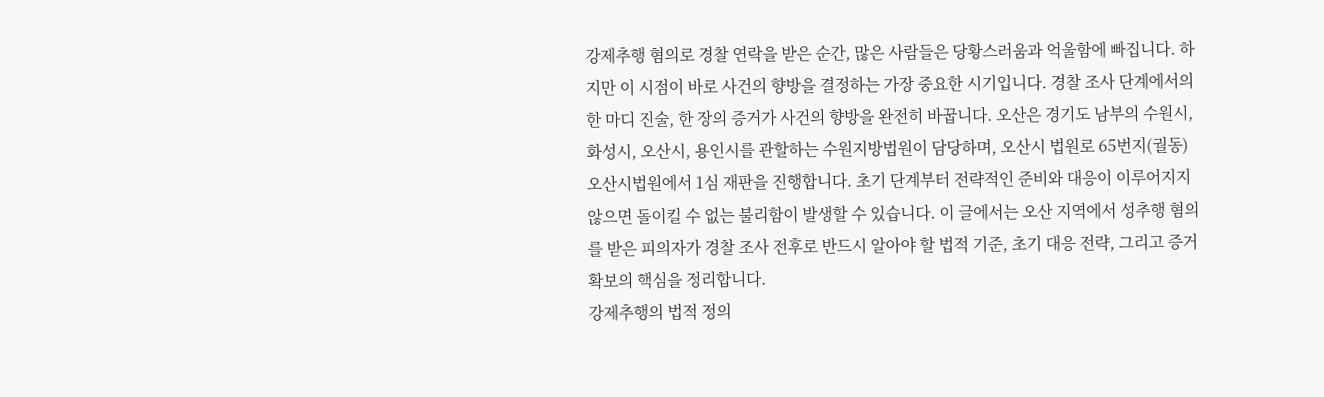강제추행 혐의로 경찰 연락을 받은 순간, 많은 사람들은 당황스러움과 억울함에 빠집니다. 하지만 이 시점이 바로 사건의 향방을 결정하는 가장 중요한 시기입니다. 경찰 조사 단계에서의 한 마디 진술, 한 장의 증거가 사건의 향방을 완전히 바꿉니다. 오산은 경기도 남부의 수원시, 화성시, 오산시, 용인시를 관할하는 수원지방법원이 담당하며, 오산시 법원로 65번지(궐동) 오산시법원에서 1심 재판을 진행합니다. 초기 단계부터 전략적인 준비와 대응이 이루어지지 않으면 돌이킬 수 없는 불리함이 발생할 수 있습니다. 이 글에서는 오산 지역에서 성추행 혐의를 받은 피의자가 경찰 조사 전후로 반드시 알아야 할 법적 기준, 초기 대응 전략, 그리고 증거 확보의 핵심을 정리합니다.
강제추행의 법적 정의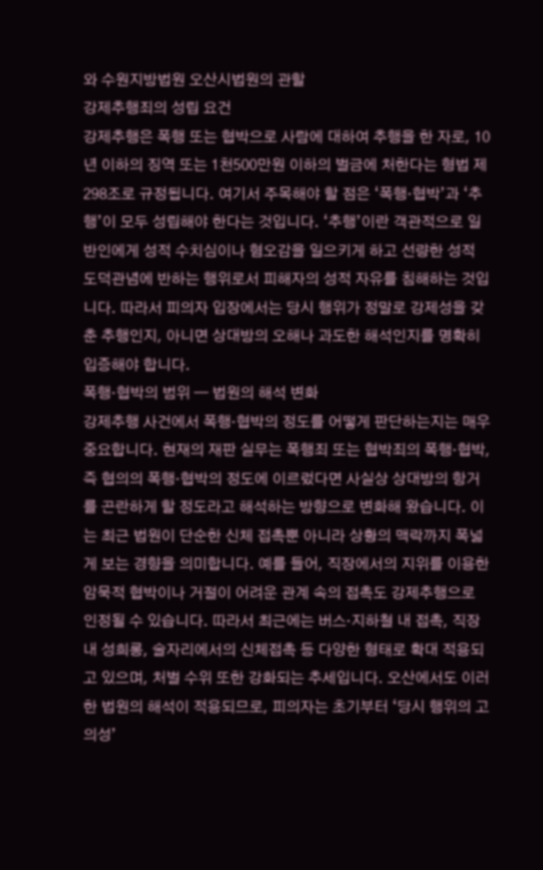와 수원지방법원 오산시법원의 관할
강제추행죄의 성립 요건
강제추행은 폭행 또는 협박으로 사람에 대하여 추행을 한 자로, 10년 이하의 징역 또는 1천500만원 이하의 벌금에 처한다는 형법 제298조로 규정됩니다. 여기서 주목해야 할 점은 ‘폭행·협박’과 ‘추행’이 모두 성립해야 한다는 것입니다. ‘추행’이란 객관적으로 일반인에게 성적 수치심이나 혐오감을 일으키게 하고 선량한 성적 도덕관념에 반하는 행위로서 피해자의 성적 자유를 침해하는 것입니다. 따라서 피의자 입장에서는 당시 행위가 정말로 강제성을 갖춘 추행인지, 아니면 상대방의 오해나 과도한 해석인지를 명확히 입증해야 합니다.
폭행·협박의 범위 — 법원의 해석 변화
강제추행 사건에서 폭행·협박의 정도를 어떻게 판단하는지는 매우 중요합니다. 현재의 재판 실무는 폭행죄 또는 협박죄의 폭행·협박, 즉 협의의 폭행·협박의 정도에 이르렀다면 사실상 상대방의 항거를 곤란하게 할 정도라고 해석하는 방향으로 변화해 왔습니다. 이는 최근 법원이 단순한 신체 접촉뿐 아니라 상황의 맥락까지 폭넓게 보는 경향을 의미합니다. 예를 들어, 직장에서의 지위를 이용한 암묵적 협박이나 거절이 어려운 관계 속의 접촉도 강제추행으로 인정될 수 있습니다. 따라서 최근에는 버스·지하철 내 접촉, 직장 내 성희롱, 술자리에서의 신체접촉 등 다양한 형태로 확대 적용되고 있으며, 처벌 수위 또한 강화되는 추세입니다. 오산에서도 이러한 법원의 해석이 적용되므로, 피의자는 초기부터 ‘당시 행위의 고의성’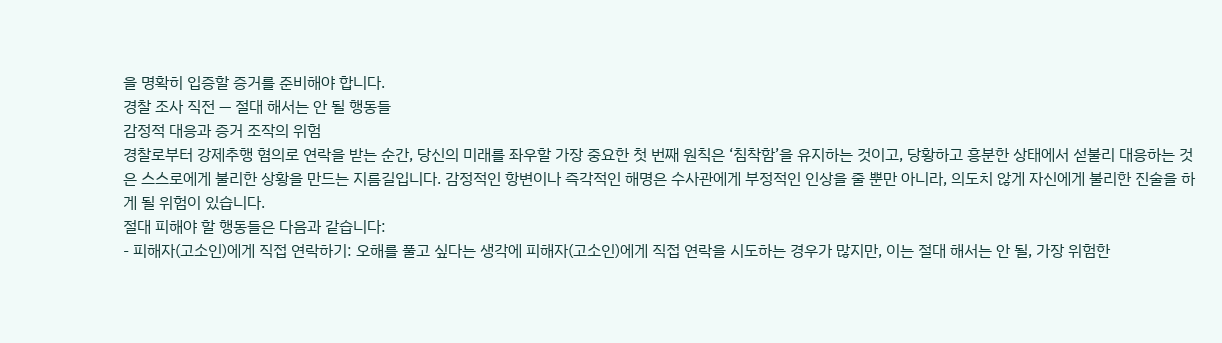을 명확히 입증할 증거를 준비해야 합니다.
경찰 조사 직전 — 절대 해서는 안 될 행동들
감정적 대응과 증거 조작의 위험
경찰로부터 강제추행 혐의로 연락을 받는 순간, 당신의 미래를 좌우할 가장 중요한 첫 번째 원칙은 ‘침착함’을 유지하는 것이고, 당황하고 흥분한 상태에서 섣불리 대응하는 것은 스스로에게 불리한 상황을 만드는 지름길입니다. 감정적인 항변이나 즉각적인 해명은 수사관에게 부정적인 인상을 줄 뿐만 아니라, 의도치 않게 자신에게 불리한 진술을 하게 될 위험이 있습니다.
절대 피해야 할 행동들은 다음과 같습니다:
- 피해자(고소인)에게 직접 연락하기: 오해를 풀고 싶다는 생각에 피해자(고소인)에게 직접 연락을 시도하는 경우가 많지만, 이는 절대 해서는 안 될, 가장 위험한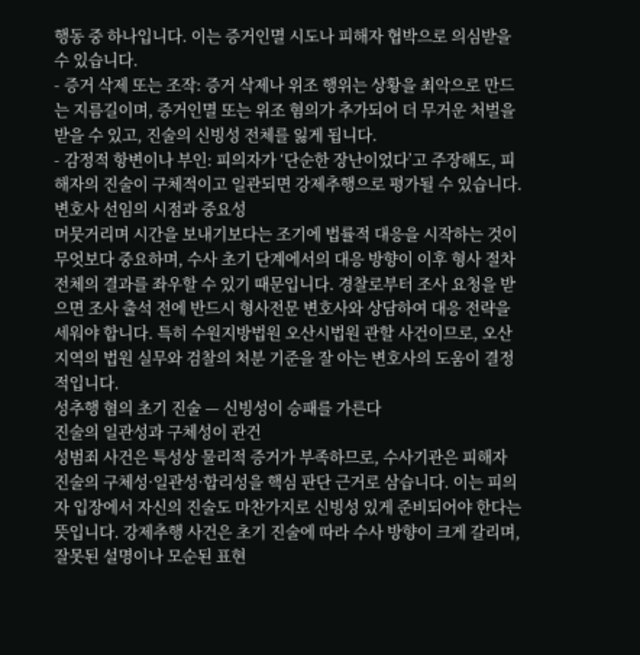행동 중 하나입니다. 이는 증거인멸 시도나 피해자 협박으로 의심받을 수 있습니다.
- 증거 삭제 또는 조작: 증거 삭제나 위조 행위는 상황을 최악으로 만드는 지름길이며, 증거인멸 또는 위조 혐의가 추가되어 더 무거운 처벌을 받을 수 있고, 진술의 신빙성 전체를 잃게 됩니다.
- 감정적 항변이나 부인: 피의자가 ‘단순한 장난이었다’고 주장해도, 피해자의 진술이 구체적이고 일관되면 강제추행으로 평가될 수 있습니다.
변호사 선임의 시점과 중요성
머뭇거리며 시간을 보내기보다는 조기에 법률적 대응을 시작하는 것이 무엇보다 중요하며, 수사 초기 단계에서의 대응 방향이 이후 형사 절차 전체의 결과를 좌우할 수 있기 때문입니다. 경찰로부터 조사 요청을 받으면 조사 출석 전에 반드시 형사전문 변호사와 상담하여 대응 전략을 세워야 합니다. 특히 수원지방법원 오산시법원 관할 사건이므로, 오산 지역의 법원 실무와 검찰의 처분 기준을 잘 아는 변호사의 도움이 결정적입니다.
성추행 혐의 초기 진술 — 신빙성이 승패를 가른다
진술의 일관성과 구체성이 관건
성범죄 사건은 특성상 물리적 증거가 부족하므로, 수사기관은 피해자 진술의 구체성·일관성·합리성을 핵심 판단 근거로 삼습니다. 이는 피의자 입장에서 자신의 진술도 마찬가지로 신빙성 있게 준비되어야 한다는 뜻입니다. 강제추행 사건은 초기 진술에 따라 수사 방향이 크게 갈리며, 잘못된 설명이나 모순된 표현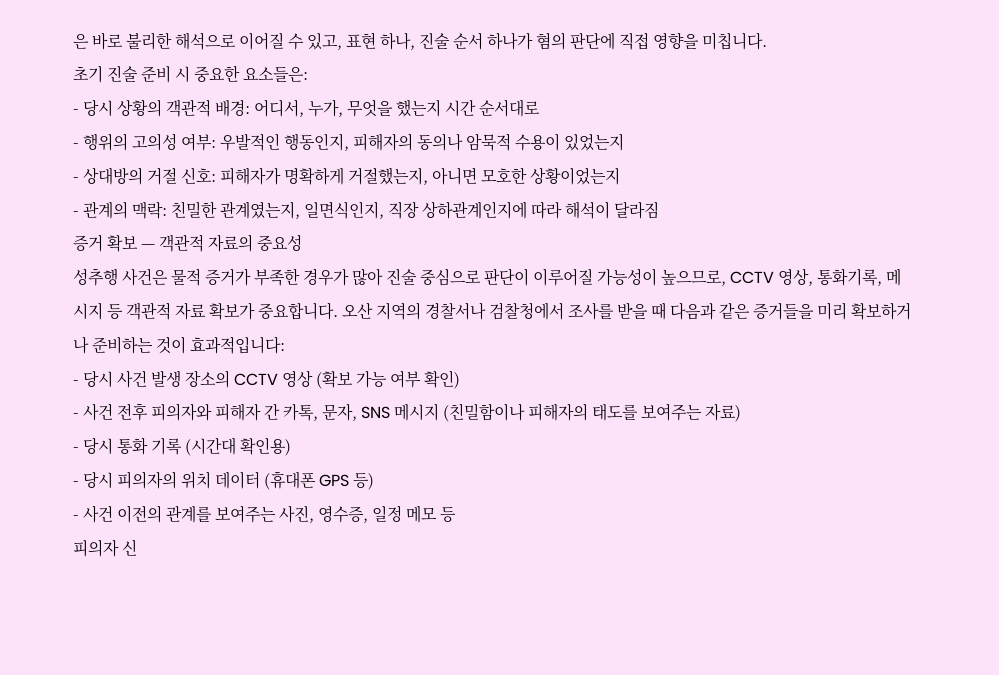은 바로 불리한 해석으로 이어질 수 있고, 표현 하나, 진술 순서 하나가 혐의 판단에 직접 영향을 미칩니다.
초기 진술 준비 시 중요한 요소들은:
- 당시 상황의 객관적 배경: 어디서, 누가, 무엇을 했는지 시간 순서대로
- 행위의 고의성 여부: 우발적인 행동인지, 피해자의 동의나 암묵적 수용이 있었는지
- 상대방의 거절 신호: 피해자가 명확하게 거절했는지, 아니면 모호한 상황이었는지
- 관계의 맥락: 친밀한 관계였는지, 일면식인지, 직장 상하관계인지에 따라 해석이 달라짐
증거 확보 — 객관적 자료의 중요성
성추행 사건은 물적 증거가 부족한 경우가 많아 진술 중심으로 판단이 이루어질 가능성이 높으므로, CCTV 영상, 통화기록, 메시지 등 객관적 자료 확보가 중요합니다. 오산 지역의 경찰서나 검찰청에서 조사를 받을 때 다음과 같은 증거들을 미리 확보하거나 준비하는 것이 효과적입니다:
- 당시 사건 발생 장소의 CCTV 영상 (확보 가능 여부 확인)
- 사건 전후 피의자와 피해자 간 카톡, 문자, SNS 메시지 (친밀함이나 피해자의 태도를 보여주는 자료)
- 당시 통화 기록 (시간대 확인용)
- 당시 피의자의 위치 데이터 (휴대폰 GPS 등)
- 사건 이전의 관계를 보여주는 사진, 영수증, 일정 메모 등
피의자 신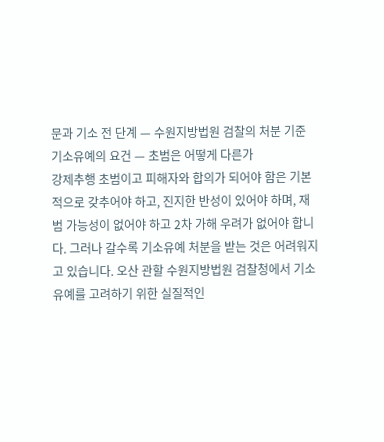문과 기소 전 단계 — 수원지방법원 검찰의 처분 기준
기소유예의 요건 — 초범은 어떻게 다른가
강제추행 초범이고 피해자와 합의가 되어야 함은 기본적으로 갖추어야 하고, 진지한 반성이 있어야 하며, 재범 가능성이 없어야 하고 2차 가해 우려가 없어야 합니다. 그러나 갈수록 기소유예 처분을 받는 것은 어려워지고 있습니다. 오산 관할 수원지방법원 검찰청에서 기소유예를 고려하기 위한 실질적인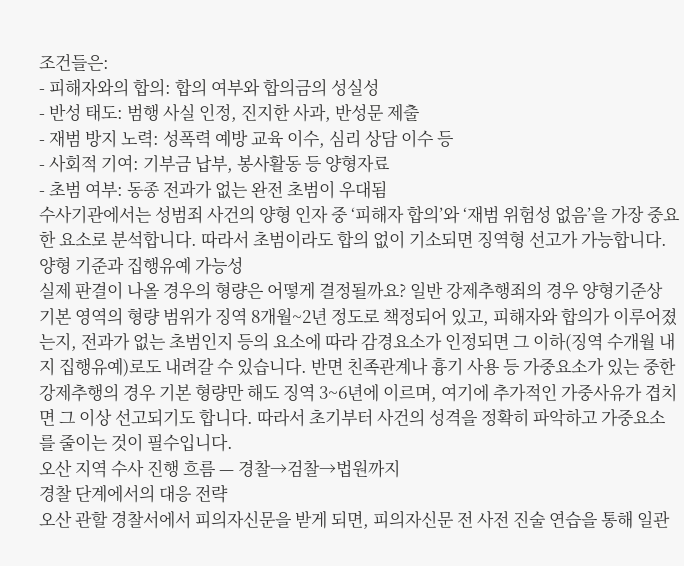조건들은:
- 피해자와의 합의: 합의 여부와 합의금의 성실성
- 반성 태도: 범행 사실 인정, 진지한 사과, 반성문 제출
- 재범 방지 노력: 성폭력 예방 교육 이수, 심리 상담 이수 등
- 사회적 기여: 기부금 납부, 봉사활동 등 양형자료
- 초범 여부: 동종 전과가 없는 완전 초범이 우대됨
수사기관에서는 성범죄 사건의 양형 인자 중 ‘피해자 합의’와 ‘재범 위험성 없음’을 가장 중요한 요소로 분석합니다. 따라서 초범이라도 합의 없이 기소되면 징역형 선고가 가능합니다.
양형 기준과 집행유예 가능성
실제 판결이 나올 경우의 형량은 어떻게 결정될까요? 일반 강제추행죄의 경우 양형기준상 기본 영역의 형량 범위가 징역 8개월~2년 정도로 책정되어 있고, 피해자와 합의가 이루어졌는지, 전과가 없는 초범인지 등의 요소에 따라 감경요소가 인정되면 그 이하(징역 수개월 내지 집행유예)로도 내려갈 수 있습니다. 반면 친족관계나 흉기 사용 등 가중요소가 있는 중한 강제추행의 경우 기본 형량만 해도 징역 3~6년에 이르며, 여기에 추가적인 가중사유가 겹치면 그 이상 선고되기도 합니다. 따라서 초기부터 사건의 성격을 정확히 파악하고 가중요소를 줄이는 것이 필수입니다.
오산 지역 수사 진행 흐름 — 경찰→검찰→법원까지
경찰 단계에서의 대응 전략
오산 관할 경찰서에서 피의자신문을 받게 되면, 피의자신문 전 사전 진술 연습을 통해 일관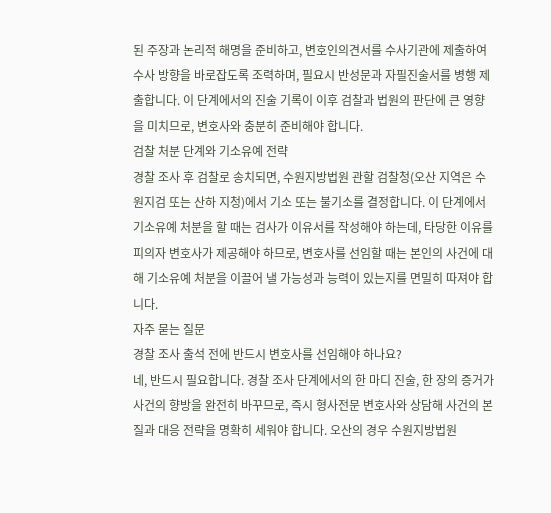된 주장과 논리적 해명을 준비하고, 변호인의견서를 수사기관에 제출하여 수사 방향을 바로잡도록 조력하며, 필요시 반성문과 자필진술서를 병행 제출합니다. 이 단계에서의 진술 기록이 이후 검찰과 법원의 판단에 큰 영향을 미치므로, 변호사와 충분히 준비해야 합니다.
검찰 처분 단계와 기소유예 전략
경찰 조사 후 검찰로 송치되면, 수원지방법원 관할 검찰청(오산 지역은 수원지검 또는 산하 지청)에서 기소 또는 불기소를 결정합니다. 이 단계에서 기소유예 처분을 할 때는 검사가 이유서를 작성해야 하는데, 타당한 이유를 피의자 변호사가 제공해야 하므로, 변호사를 선임할 때는 본인의 사건에 대해 기소유예 처분을 이끌어 낼 가능성과 능력이 있는지를 면밀히 따져야 합니다.
자주 묻는 질문
경찰 조사 출석 전에 반드시 변호사를 선임해야 하나요?
네, 반드시 필요합니다. 경찰 조사 단계에서의 한 마디 진술, 한 장의 증거가 사건의 향방을 완전히 바꾸므로, 즉시 형사전문 변호사와 상담해 사건의 본질과 대응 전략을 명확히 세워야 합니다. 오산의 경우 수원지방법원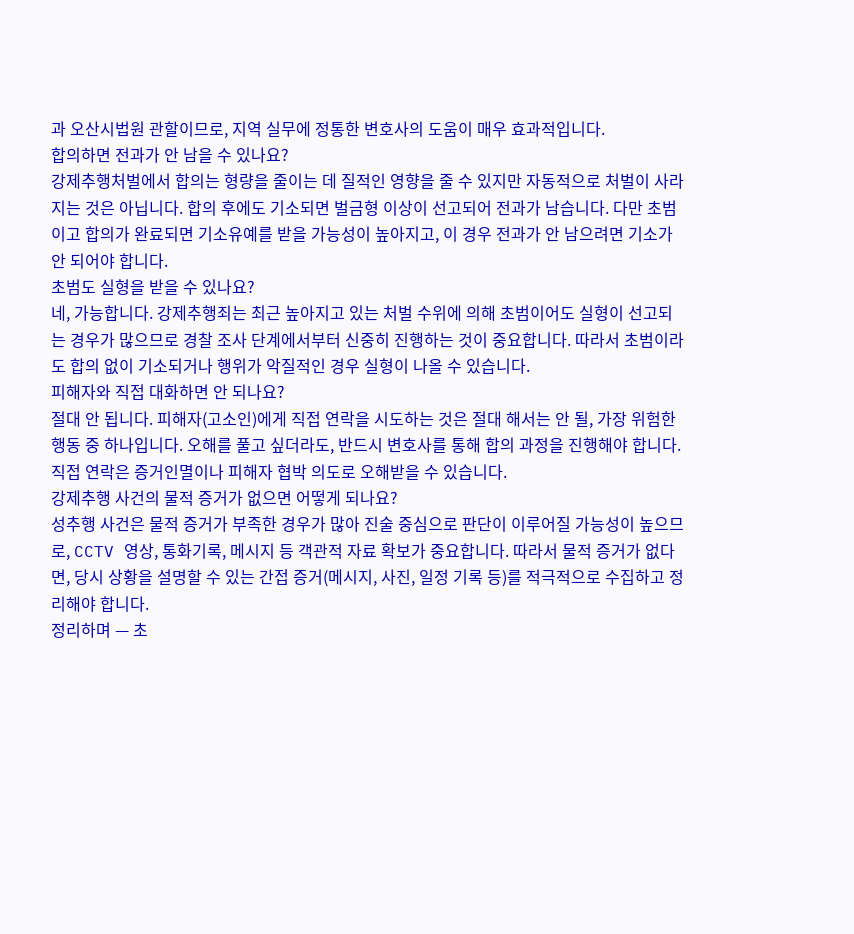과 오산시법원 관할이므로, 지역 실무에 정통한 변호사의 도움이 매우 효과적입니다.
합의하면 전과가 안 남을 수 있나요?
강제추행처벌에서 합의는 형량을 줄이는 데 질적인 영향을 줄 수 있지만 자동적으로 처벌이 사라지는 것은 아닙니다. 합의 후에도 기소되면 벌금형 이상이 선고되어 전과가 남습니다. 다만 초범이고 합의가 완료되면 기소유예를 받을 가능성이 높아지고, 이 경우 전과가 안 남으려면 기소가 안 되어야 합니다.
초범도 실형을 받을 수 있나요?
네, 가능합니다. 강제추행죄는 최근 높아지고 있는 처벌 수위에 의해 초범이어도 실형이 선고되는 경우가 많으므로 경찰 조사 단계에서부터 신중히 진행하는 것이 중요합니다. 따라서 초범이라도 합의 없이 기소되거나 행위가 악질적인 경우 실형이 나올 수 있습니다.
피해자와 직접 대화하면 안 되나요?
절대 안 됩니다. 피해자(고소인)에게 직접 연락을 시도하는 것은 절대 해서는 안 될, 가장 위험한 행동 중 하나입니다. 오해를 풀고 싶더라도, 반드시 변호사를 통해 합의 과정을 진행해야 합니다. 직접 연락은 증거인멸이나 피해자 협박 의도로 오해받을 수 있습니다.
강제추행 사건의 물적 증거가 없으면 어떻게 되나요?
성추행 사건은 물적 증거가 부족한 경우가 많아 진술 중심으로 판단이 이루어질 가능성이 높으므로, CCTV 영상, 통화기록, 메시지 등 객관적 자료 확보가 중요합니다. 따라서 물적 증거가 없다면, 당시 상황을 설명할 수 있는 간접 증거(메시지, 사진, 일정 기록 등)를 적극적으로 수집하고 정리해야 합니다.
정리하며 — 초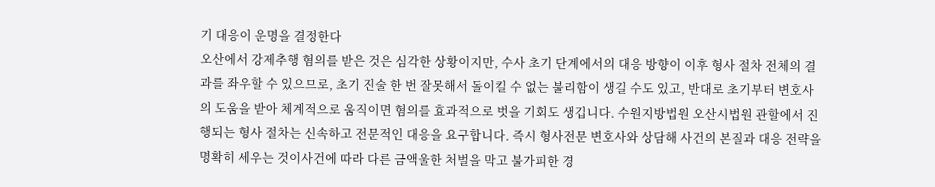기 대응이 운명을 결정한다
오산에서 강제추행 혐의를 받은 것은 심각한 상황이지만, 수사 초기 단계에서의 대응 방향이 이후 형사 절차 전체의 결과를 좌우할 수 있으므로, 초기 진술 한 번 잘못해서 돌이킬 수 없는 불리함이 생길 수도 있고, 반대로 초기부터 변호사의 도움을 받아 체계적으로 움직이면 혐의를 효과적으로 벗을 기회도 생깁니다. 수원지방법원 오산시법원 관할에서 진행되는 형사 절차는 신속하고 전문적인 대응을 요구합니다. 즉시 형사전문 변호사와 상담해 사건의 본질과 대응 전략을 명확히 세우는 것이사건에 따라 다른 금액울한 처벌을 막고 불가피한 경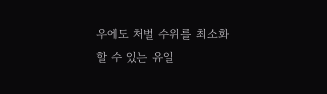우에도 처벌 수위를 최소화할 수 있는 유일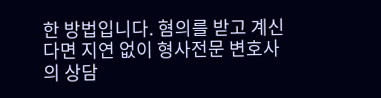한 방법입니다. 혐의를 받고 계신다면 지연 없이 형사전문 변호사의 상담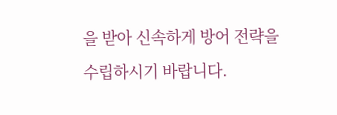을 받아 신속하게 방어 전략을 수립하시기 바랍니다.